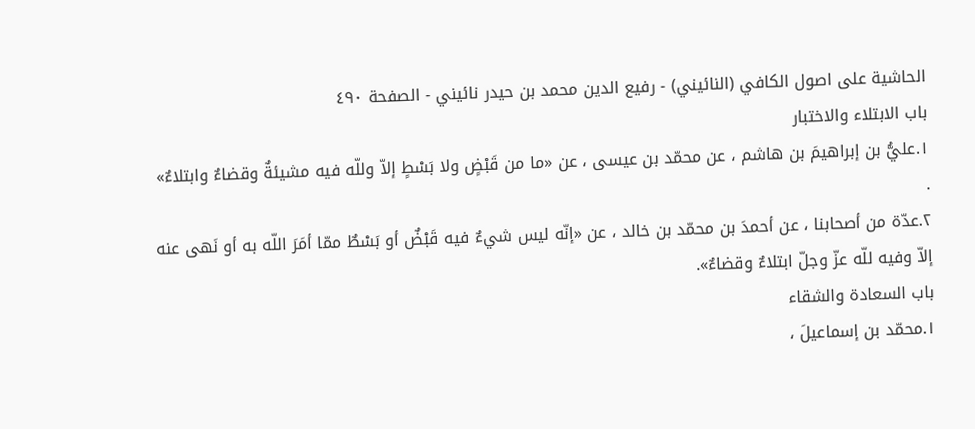الحاشية علی اصول الكافي (النائيني) - رفيع الدين محمد بن حيدر نائيني - الصفحة ٤٩٠
باب الابتلاء والاختبار
١.عليُّ بن إبراهيمَ بن هاشم ، عن محمّد بن عيسى ، عن «ما من قَبْضٍ ولا بَسْطٍ إلاّ وللّه فيه مشيئةٌ وقضاءٌ وابتلاءٌ» .
٢.عدّة من أصحابنا ، عن أحمدَ بن محمّد بن خالد ، عن «إنّه ليس شيءٌ فيه قَبْضٌ أو بَسْطٌ ممّا أمَرَ اللّه به أو نَهى عنه إلاّ وفيه للّه عزّ وجلّ ابتلاءٌ وقضاءٌ».
باب السعادة والشقاء
١.محمّد بن إسماعيلَ ،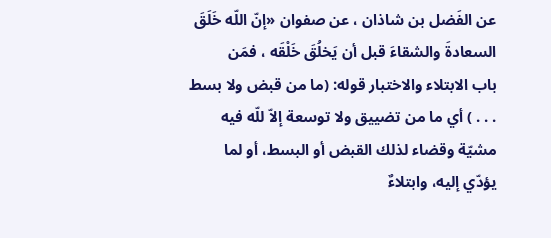عن الفَضل بن شاذان ، عن صفوان «إنّ اللّه خَلَقَ السعادةَ والشقاءَ قبل أن يَخلُقَ خَلْقَه ، فمَن
باب الابتلاء والاختبار قوله: (ما من قبض ولا بسط . . . ) أي ما من تضييق ولا توسعة إلاّ للّه فيه مشيّة وقضاء لذلك القبض أو البسط، أو لما يؤدّي إليه، وابتلاءٌ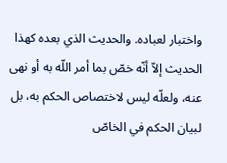واختبار لعباده. والحديث الذي بعده كهذا الحديث إلاّ أنّه خصّ بما أمر اللّه به أو نهى عنه، ولعلّه ليس لاختصاص الحكم به، بل لبيان الحكم في الخاصّ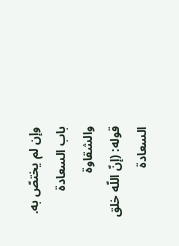وإن لم يختصّ به.
باب السعادة والشقاوة
قوله: (إنّ اللّه خلق السعادة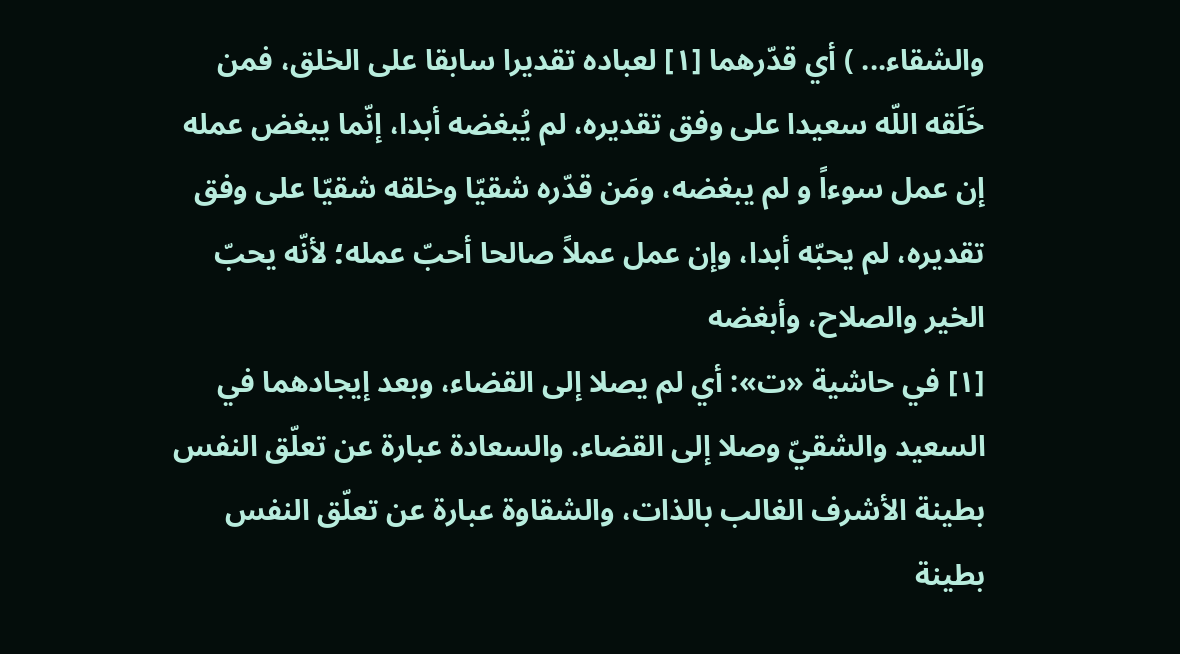والشقاء... ) أي قدّرهما [١] لعباده تقديرا سابقا على الخلق، فمن خَلَقه اللّه سعيدا على وفق تقديره، لم يُبغضه أبدا، إنّما يبغض عمله إن عمل سوءاً و لم يبغضه، ومَن قدّره شقيّا وخلقه شقيّا على وفق تقديره، لم يحبّه أبدا، وإن عمل عملاً صالحا أحبّ عمله؛ لأنّه يحبّ الخير والصلاح، وأبغضه
[١] في حاشية «ت»: أي لم يصلا إلى القضاء، وبعد إيجادهما في السعيد والشقيّ وصلا إلى القضاء. والسعادة عبارة عن تعلّق النفس بطينة الأشرف الغالب بالذات، والشقاوة عبارة عن تعلّق النفس بطينة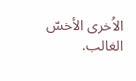الاُخرى الأخسّ الغالب.